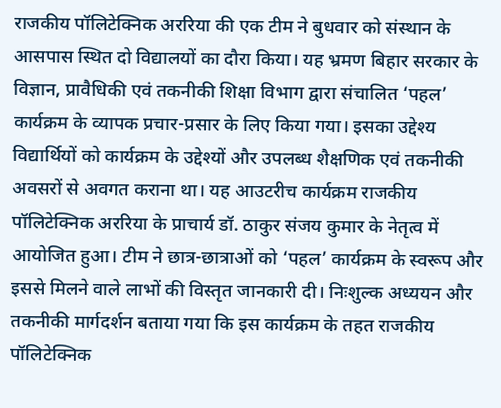राजकीय पॉलिटेक्निक अररिया की एक टीम ने बुधवार को संस्थान के आसपास स्थित दो विद्यालयों का दौरा किया। यह भ्रमण बिहार सरकार के विज्ञान, प्रावैधिकी एवं तकनीकी शिक्षा विभाग द्वारा संचालित ‘पहल’ कार्यक्रम के व्यापक प्रचार-प्रसार के लिए किया गया। इसका उद्देश्य विद्यार्थियों को कार्यक्रम के उद्देश्यों और उपलब्ध शैक्षणिक एवं तकनीकी अवसरों से अवगत कराना था। यह आउटरीच कार्यक्रम राजकीय पॉलिटेक्निक अररिया के प्राचार्य डॉ. ठाकुर संजय कुमार के नेतृत्व में आयोजित हुआ। टीम ने छात्र-छात्राओं को ‘पहल’ कार्यक्रम के स्वरूप और इससे मिलने वाले लाभों की विस्तृत जानकारी दी। निःशुल्क अध्ययन और तकनीकी मार्गदर्शन बताया गया कि इस कार्यक्रम के तहत राजकीय पॉलिटेक्निक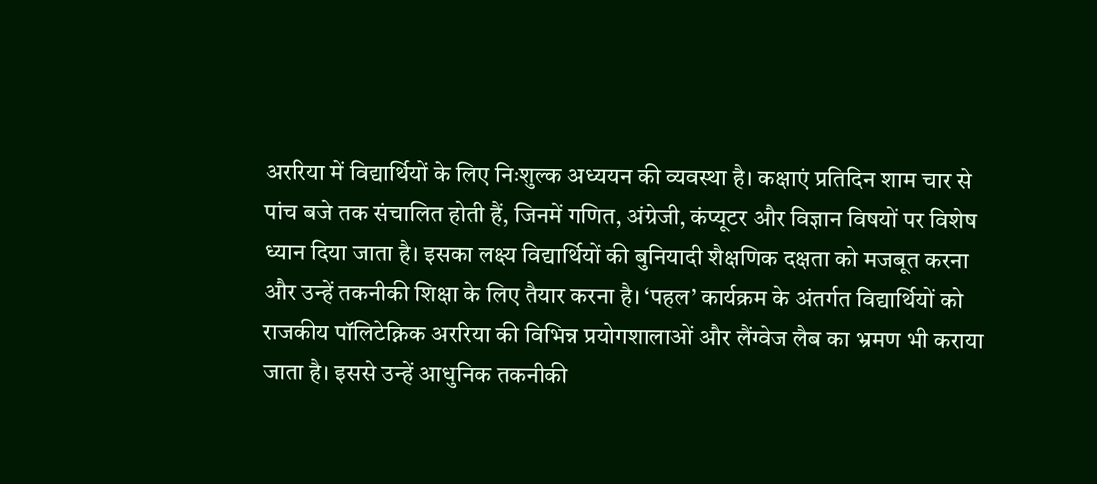अररिया में विद्यार्थियों के लिए निःशुल्क अध्ययन की व्यवस्था है। कक्षाएं प्रतिदिन शाम चार से पांच बजे तक संचालित होती हैं, जिनमें गणित, अंग्रेजी, कंप्यूटर और विज्ञान विषयों पर विशेष ध्यान दिया जाता है। इसका लक्ष्य विद्यार्थियों की बुनियादी शैक्षणिक दक्षता को मजबूत करना और उन्हें तकनीकी शिक्षा के लिए तैयार करना है। ‘पहल’ कार्यक्रम के अंतर्गत विद्यार्थियों को राजकीय पॉलिटेक्निक अररिया की विभिन्न प्रयोगशालाओं और लैंग्वेज लैब का भ्रमण भी कराया जाता है। इससे उन्हें आधुनिक तकनीकी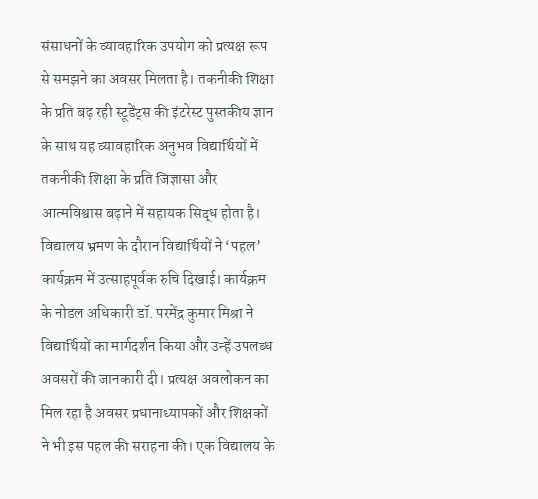संसाधनों के व्यावहारिक उपयोग को प्रत्यक्ष रूप से समझने का अवसर मिलता है। तकनीकी शिक्षा के प्रति बढ़ रही स्टूडेंट्स की इंटरेस्ट पुस्तकीय ज्ञान के साथ यह व्यावहारिक अनुभव विद्यार्थियों में तकनीकी शिक्षा के प्रति जिज्ञासा और आत्मविश्वास बढ़ाने में सहायक सिद्ध होता है। विद्यालय भ्रमण के दौरान विद्यार्थियों ने ‘पहल’ कार्यक्रम में उत्साहपूर्वक रुचि दिखाई। कार्यक्रम के नोडल अधिकारी डॉ. परमेंद्र कुमार मिश्रा ने विद्यार्थियों का मार्गदर्शन किया और उन्हें उपलब्ध अवसरों की जानकारी दी। प्रत्यक्ष अवलोकन का मिल रहा है अवसर प्रधानाध्यापकों और शिक्षकों ने भी इस पहल की सराहना की। एक विद्यालय के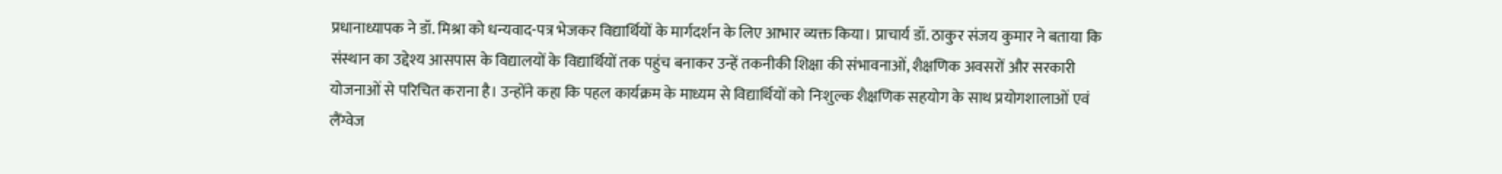प्रधानाध्यापक ने डॉ. मिश्रा को धन्यवाद-पत्र भेजकर विद्यार्थियों के मार्गदर्शन के लिए आभार व्यक्त किया। प्राचार्य डॉ. ठाकुर संजय कुमार ने बताया कि संस्थान का उद्देश्य आसपास के विद्यालयों के विद्यार्थियों तक पहुंच बनाकर उन्हें तकनीकी शिक्षा की संभावनाओं, शैक्षणिक अवसरों और सरकारी योजनाओं से परिचित कराना है। उन्होंने कहा कि पहल कार्यक्रम के माध्यम से विद्यार्थियों को निःशुल्क शैक्षणिक सहयोग के साथ प्रयोगशालाओं एवं लैंग्वेज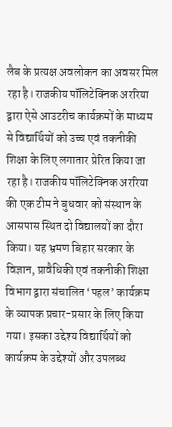लैब के प्रत्यक्ष अवलोकन का अवसर मिल रहा है। राजकीय पॉलिटेक्निक अररिया द्वारा ऐसे आउटरीच कार्यक्रमों के माध्यम से विद्यार्थियों को उच्च एवं तकनीकी शिक्षा के लिए लगातार प्रेरित किया जा रहा है। राजकीय पॉलिटेक्निक अररिया की एक टीम ने बुधवार को संस्थान के आसपास स्थित दो विद्यालयों का दौरा किया। यह भ्रमण बिहार सरकार के विज्ञान, प्रावैधिकी एवं तकनीकी शिक्षा विभाग द्वारा संचालित ‘पहल’ कार्यक्रम के व्यापक प्रचार-प्रसार के लिए किया गया। इसका उद्देश्य विद्यार्थियों को कार्यक्रम के उद्देश्यों और उपलब्ध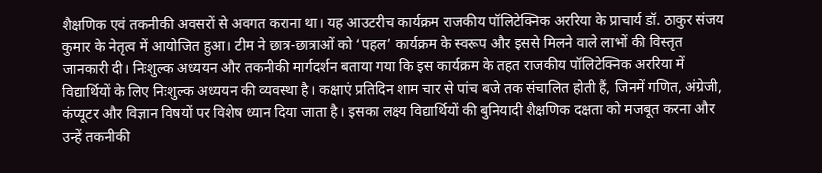शैक्षणिक एवं तकनीकी अवसरों से अवगत कराना था। यह आउटरीच कार्यक्रम राजकीय पॉलिटेक्निक अररिया के प्राचार्य डॉ. ठाकुर संजय कुमार के नेतृत्व में आयोजित हुआ। टीम ने छात्र-छात्राओं को ‘पहल’ कार्यक्रम के स्वरूप और इससे मिलने वाले लाभों की विस्तृत जानकारी दी। निःशुल्क अध्ययन और तकनीकी मार्गदर्शन बताया गया कि इस कार्यक्रम के तहत राजकीय पॉलिटेक्निक अररिया में विद्यार्थियों के लिए निःशुल्क अध्ययन की व्यवस्था है। कक्षाएं प्रतिदिन शाम चार से पांच बजे तक संचालित होती हैं, जिनमें गणित, अंग्रेजी, कंप्यूटर और विज्ञान विषयों पर विशेष ध्यान दिया जाता है। इसका लक्ष्य विद्यार्थियों की बुनियादी शैक्षणिक दक्षता को मजबूत करना और उन्हें तकनीकी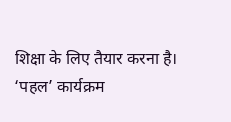शिक्षा के लिए तैयार करना है। ‘पहल’ कार्यक्रम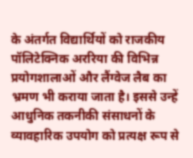के अंतर्गत विद्यार्थियों को राजकीय पॉलिटेक्निक अररिया की विभिन्न प्रयोगशालाओं और लैंग्वेज लैब का भ्रमण भी कराया जाता है। इससे उन्हें आधुनिक तकनीकी संसाधनों के व्यावहारिक उपयोग को प्रत्यक्ष रूप से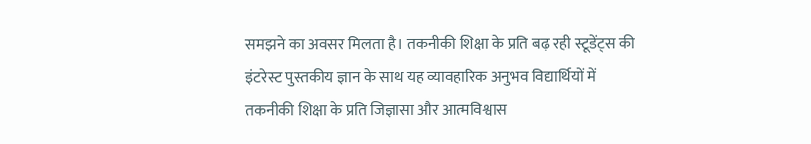समझने का अवसर मिलता है। तकनीकी शिक्षा के प्रति बढ़ रही स्टूडेंट्स की इंटरेस्ट पुस्तकीय ज्ञान के साथ यह व्यावहारिक अनुभव विद्यार्थियों में तकनीकी शिक्षा के प्रति जिज्ञासा और आत्मविश्वास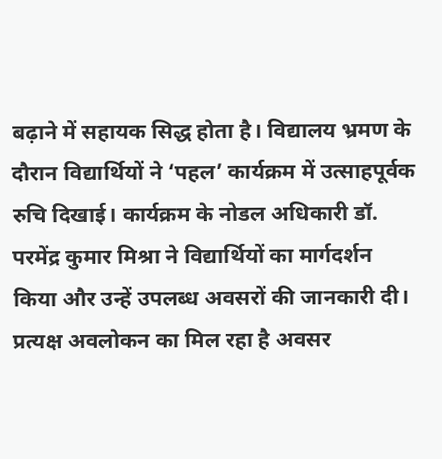बढ़ाने में सहायक सिद्ध होता है। विद्यालय भ्रमण के दौरान विद्यार्थियों ने ‘पहल’ कार्यक्रम में उत्साहपूर्वक रुचि दिखाई। कार्यक्रम के नोडल अधिकारी डॉ. परमेंद्र कुमार मिश्रा ने विद्यार्थियों का मार्गदर्शन किया और उन्हें उपलब्ध अवसरों की जानकारी दी। प्रत्यक्ष अवलोकन का मिल रहा है अवसर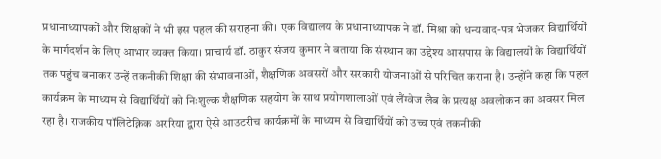प्रधानाध्यापकों और शिक्षकों ने भी इस पहल की सराहना की। एक विद्यालय के प्रधानाध्यापक ने डॉ. मिश्रा को धन्यवाद-पत्र भेजकर विद्यार्थियों के मार्गदर्शन के लिए आभार व्यक्त किया। प्राचार्य डॉ. ठाकुर संजय कुमार ने बताया कि संस्थान का उद्देश्य आसपास के विद्यालयों के विद्यार्थियों तक पहुंच बनाकर उन्हें तकनीकी शिक्षा की संभावनाओं, शैक्षणिक अवसरों और सरकारी योजनाओं से परिचित कराना है। उन्होंने कहा कि पहल कार्यक्रम के माध्यम से विद्यार्थियों को निःशुल्क शैक्षणिक सहयोग के साथ प्रयोगशालाओं एवं लैंग्वेज लैब के प्रत्यक्ष अवलोकन का अवसर मिल रहा है। राजकीय पॉलिटेक्निक अररिया द्वारा ऐसे आउटरीच कार्यक्रमों के माध्यम से विद्यार्थियों को उच्च एवं तकनीकी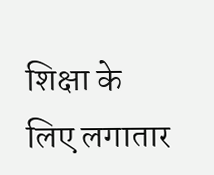शिक्षा के लिए लगातार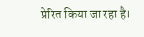प्रेरित किया जा रहा है।